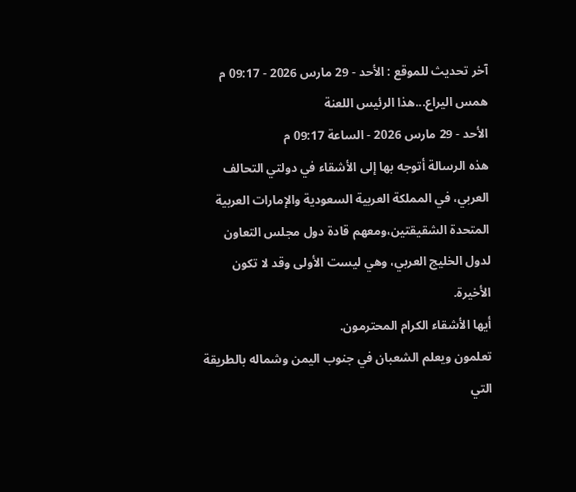آخر تحديث للموقع : الأحد - 29 مارس 2026 - 09:17 م
همس اليراع...هذا الرئيس اللعنة
الأحد - 29 مارس 2026 - الساعة 09:17 م
هذه الرسالة أتوجه بها إلى الأشقاء في دولتي التحالف العربي، في المملكة العربية السعودية والإمارات العربية المتحدة الشقيقتين،ومعهم قادة دول مجلس التعاون لدول الخليج العربي، وهي ليست الأولى وقد لا تكون الأخيرة.
أيها الأشقاء الكرام المحترمون.
تعلمون ويعلم الشعبان في جنوب اليمن وشماله بالطريقة التي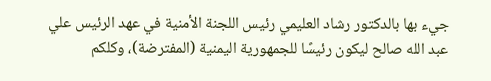جيء بها بالدكتور رشاد العليمي رئيس اللجنة الأمنية في عهد الرئيس علي عبد الله صالح ليكون رئيسًا للجمهورية اليمنية (المفترضة)، وكلكم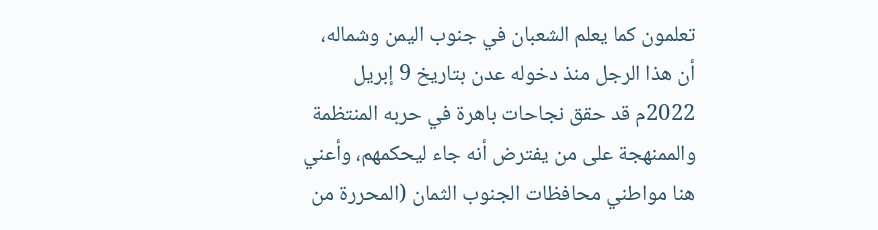تعلمون كما يعلم الشعبان في جنوب اليمن وشماله، أن هذا الرجل منذ دخوله عدن بتاريخ 9 إبريل 2022م قد حقق نجاحات باهرة في حربه المنتظمة والممنهجة على من يفترض أنه جاء ليحكمهم، وأعني هنا مواطني محافظات الجنوب الثمان (المحررة من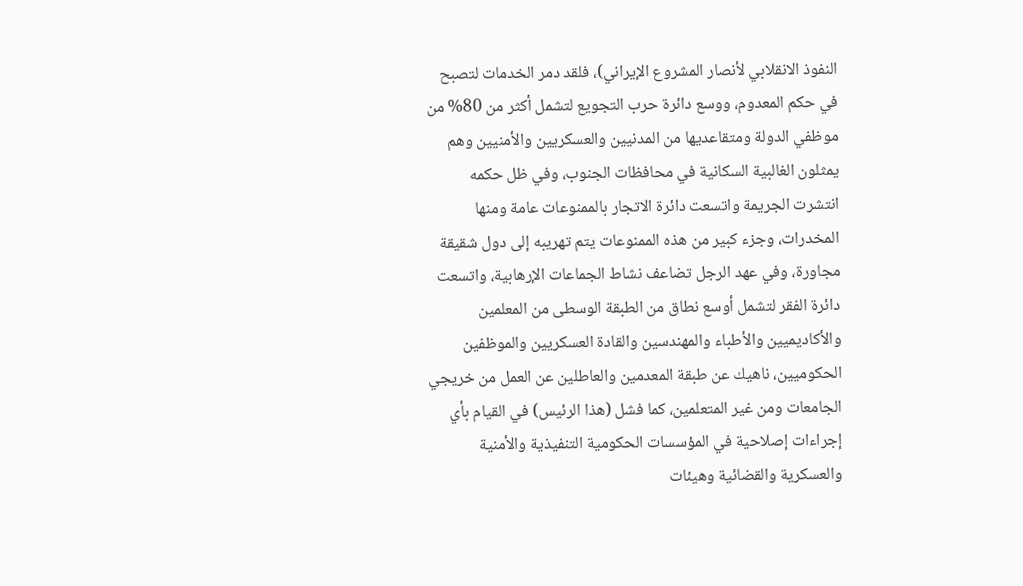النفوذ الانقلابي لأنصار المشروع الإيراني)، فلقد دمر الخدمات لتصبح في حكم المعدوم، ووسع دائرة حرب التجويع لتشمل أكثر من 80% من موظفي الدولة ومتقاعديها من المدنيين والعسكريين والأمنيين وهم يمثلون الغالبية السكانية في محافظات الجنوب، وفي ظل حكمه انتشرت الجريمة واتسعت دائرة الاتجار بالممنوعات عامة ومنها المخدرات، وجزء كبير من هذه الممنوعات يتم تهريبه إلى دول شقيقة مجاورة، وفي عهد الرجل تضاعف نشاط الجماعات الإرهابية، واتسعت دائرة الفقر لتشمل أوسع نطاق من الطبقة الوسطى من المعلمين والأكاديميين والأطباء والمهندسين والقادة العسكريين والموظفين الحكوميين، ناهيك عن طبقة المعدمين والعاطلين عن العمل من خريجي الجامعات ومن غير المتعلمين، كما فشل (هذا الرئيس) في القيام بأي إجراءات إصلاحية في المؤسسات الحكومية التنفيذية والأمنية والعسكرية والقضائية وهيئات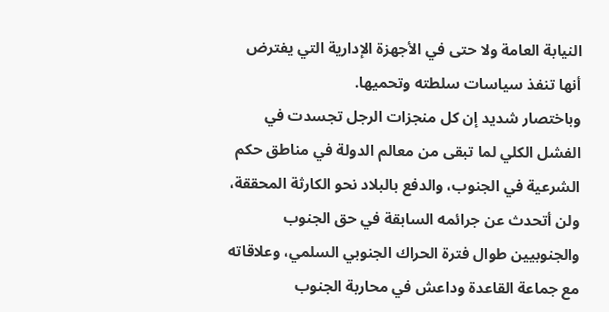النيابة العامة ولا حتى في الأجهزة الإدارية التي يفترض أنها تنفذ سياسات سلطته وتحميها.
وباختصار شديد إن كل منجزات الرجل تجسدت في الفشل الكلي لما تبقى من معالم الدولة في مناطق حكم الشرعية في الجنوب، والدفع بالبلاد نحو الكارثة المحققة، ولن أتحدث عن جرائمه السابقة في حق الجنوب والجنوبيين طوال فترة الحراك الجنوبي السلمي، وعلاقاته مع جماعة القاعدة وداعش في محاربة الجنوب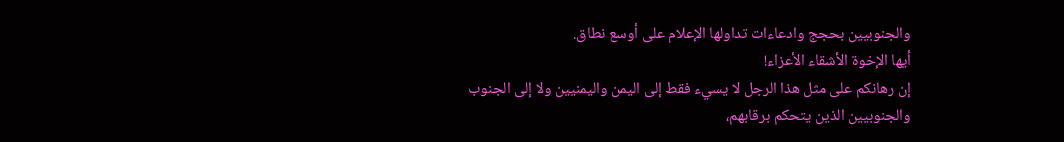والجنوبيين بحجج وادعاءات تداولها الإعلام على أوسع نطاق.
أيها الإخوة الأشقاء الأعزاء!
إن رهانكم على مثل هذا الرجل لا يسيء فقط إلى اليمن واليمنيين ولا إلى الجنوب والجنوبيين الذين يتحكم برقابهم،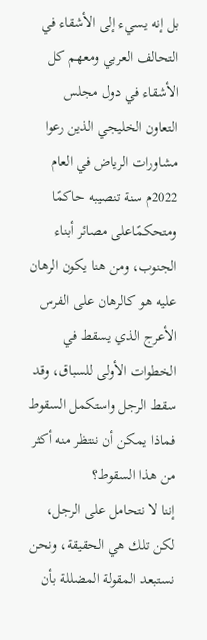بل إنه يسيء إلى الأشقاء في التحالف العربي ومعهم كل الأشقاء في دول مجلس التعاون الخليجي الذين رعوا مشاورات الرياض في العام 2022م سنة تنصيبه حاكمًا ومتحكمًاعلى مصائر أبناء الجنوب، ومن هنا يكون الرهان عليه هو كالرهان على الفرس الأعرج الذي يسقط في الخطوات الأولى للسباق، وقد سقط الرجل واستكمل السقوط فماذا يمكن أن ننتظر منه أكثر من هذا السقوط؟
إننا لا نتحامل على الرجل، لكن تلك هي الحقيقة، ونحن نستبعد المقولة المضللة بأن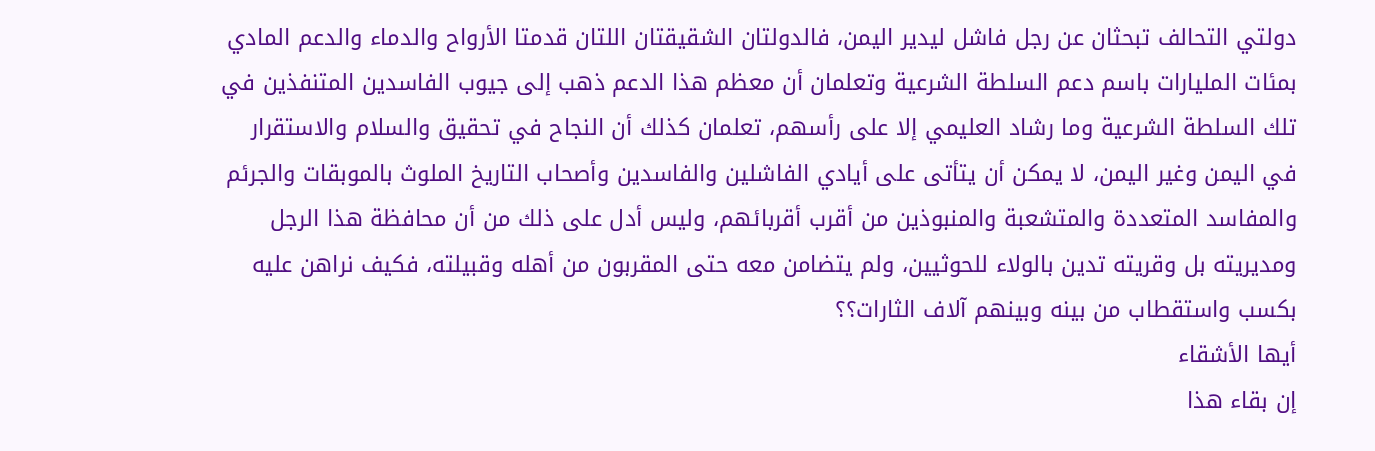دولتي التحالف تبحثان عن رجل فاشل ليدير اليمن، فالدولتان الشقيقتان اللتان قدمتا الأرواح والدماء والدعم المادي بمئات المليارات باسم دعم السلطة الشرعية وتعلمان أن معظم هذا الدعم ذهب إلى جيوب الفاسدين المتنفذين في تلك السلطة الشرعية وما رشاد العليمي إلا على رأسهم، تعلمان كذلك أن النجاح في تحقيق والسلام والاستقرار في اليمن وغير اليمن، لا يمكن أن يتأتى على أيادي الفاشلين والفاسدين وأصحاب التاريخ الملوث بالموبقات والجرئم والمفاسد المتعددة والمتشعبة والمنبوذين من أقرب أقربائهم، وليس أدل على ذلك من أن محافظة هذا الرجل ومديريته بل وقريته تدين بالولاء للحوثيين، ولم يتضامن معه حتى المقربون من أهله وقبيلته، فكيف نراهن عليه بكسب واستقطاب من بينه وبينهم آلاف الثارات؟؟
أيها الأشقاء
إن بقاء هذا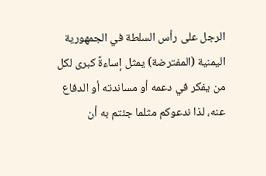الرجل على رأس السلطة في الجمهورية اليمنية (المفترضة) يمثل إساءةً كبرى لكل من يفكر في دعمه أو مساندته أو الدفاع عنه، لذا ندعوكم مثلما جئتم به أن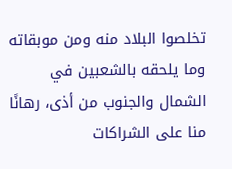تخلصوا البلاد منه ومن موبقاته وما يلحقه بالشعبين في الشمال والجنوب من أذى، رهانًا منا على الشراكات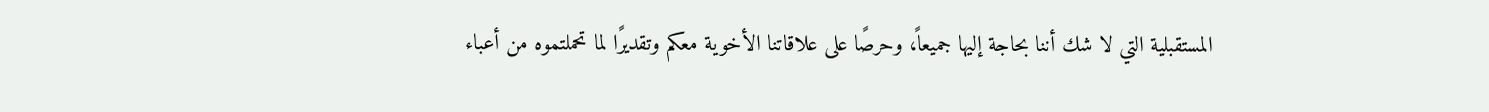المستقبلية التي لا شك أننا بحاجة إليها جميعاً، وحرصًا على علاقاتنا الأخوية معكم وتقديرًا لما تحملتموه من أعباء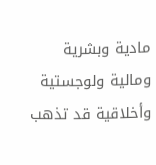مادية وبشرية ومالية ولوجستية وأخلاقية قد تذهب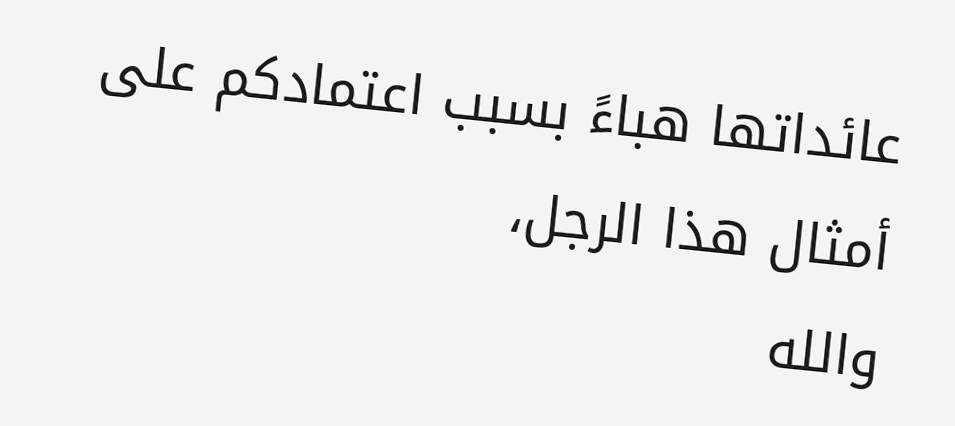عائداتها هباءً بسبب اعتمادكم على أمثال هذا الرجل،
والله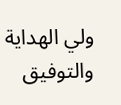ولي الهداية والتوفيق